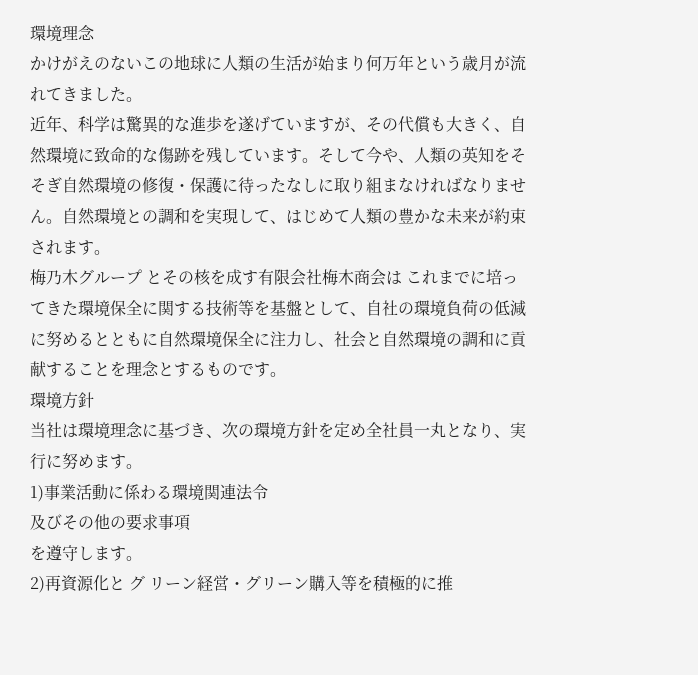環境理念
かけがえのないこの地球に人類の生活が始まり何万年という歳月が流れてきました。
近年、科学は驚異的な進歩を遂げていますが、その代償も大きく、自然環境に致命的な傷跡を残しています。そして今や、人類の英知をそそぎ自然環境の修復・保護に待ったなしに取り組まなければなりません。自然環境との調和を実現して、はじめて人類の豊かな未来が約束されます。
梅乃木グループ とその核を成す有限会社梅木商会は これまでに培ってきた環境保全に関する技術等を基盤として、自社の環境負荷の低減に努めるとともに自然環境保全に注力し、社会と自然環境の調和に貢献することを理念とするものです。
環境方針
当社は環境理念に基づき、次の環境方針を定め全社員一丸となり、実行に努めます。
1)事業活動に係わる環境関連法令
及びその他の要求事項
を遵守します。
2)再資源化と グ リーン経営・グリーン購入等を積極的に推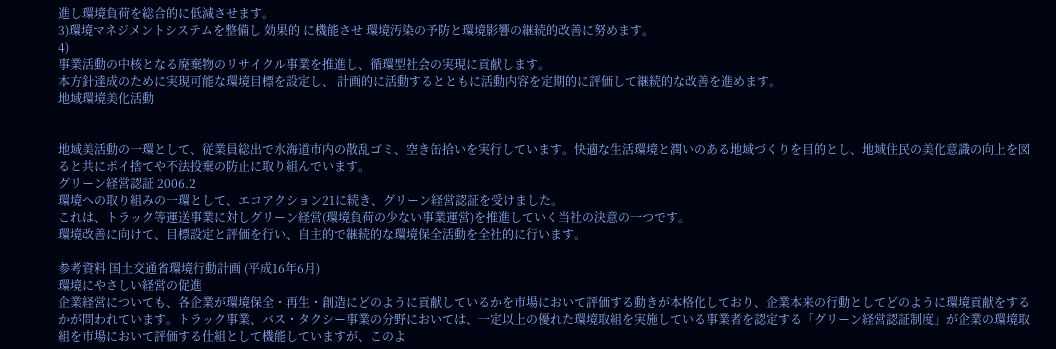進し環境負荷を総合的に低減させます。
3)環境マネジメントシステムを整備し 効果的 に機能させ 環境汚染の予防と環境影響の継続的改善に努めます。
4)
事業活動の中核となる廃棄物のリサイクル事業を推進し、循環型社会の実現に貢献します。
本方針達成のために実現可能な環境目標を設定し、 計画的に活動するとともに活動内容を定期的に評価して継続的な改善を進めます。
地域環境美化活動


地域美活動の一環として、従業員総出で水海道市内の散乱ゴミ、空き缶拾いを実行しています。快適な生活環境と潤いのある地域づくりを目的とし、地域住民の美化意識の向上を図ると共にポイ捨てや不法投棄の防止に取り組んでいます。
グリーン経営認証 2006.2
環境への取り組みの一環として、エコアクション21に続き、グリーン経営認証を受けました。
これは、トラック等運送事業に対しグリーン経営(環境負荷の少ない事業運営)を推進していく当社の決意の一つです。
環境改善に向けて、目標設定と評価を行い、自主的で継続的な環境保全活動を全社的に行います。

参考資料 国土交通省環境行動計画 (平成16年6月)
環境にやさしい経営の促進
企業経営についても、各企業が環境保全・再生・創造にどのように貢献しているかを市場において評価する動きが本格化しており、企業本来の行動としてどのように環境貢献をするかが問われています。トラック事業、バス・タクシー事業の分野においては、一定以上の優れた環境取組を実施している事業者を認定する「グリーン経営認証制度」が企業の環境取組を市場において評価する仕組として機能していますが、このよ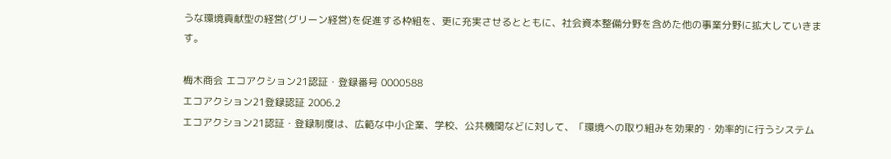うな環境貢献型の経営(グリーン経営)を促進する枠組を、更に充実させるとともに、社会資本整備分野を含めた他の事業分野に拡大していきます。

梅木商会 エコアクション21認証・登録番号 0000588
エコアクション21登録認証 2006.2
エコアクション21認証・登録制度は、広範な中小企業、学校、公共機関などに対して、「環境への取り組みを効果的・効率的に行うシステム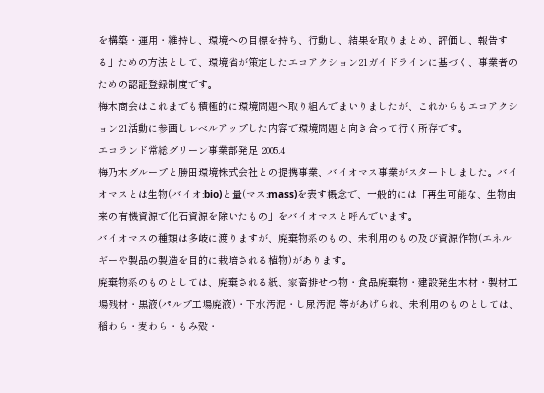を構築・運用・維持し、環境への目標を持ち、行動し、結果を取りまとめ、評価し、報告する」ための方法として、環境省が策定したエコアクション21ガイドラインに基づく、事業者のための認証登録制度です。
梅木商会はこれまでも積極的に環境問題へ取り組んでまいりましたが、これからもエコアクション21活動に参画しレベルアップした内容で環境問題と向き合って行く所存です。
エコランド常総グリーン事業部発足 2005.4
梅乃木グループと勝田環境株式会社との提携事業、バイオマス事業がスタートしました。バイオマスとは生物(バイオ:bio)と量(マス:mass)を表す概念で、一般的には「再生可能な、生物由来の有機資源で化石資源を除いたもの」をバイオマスと呼んでいます。
バイオマスの種類は多岐に渡りますが、廃棄物系のもの、未利用のもの及び資源作物(エネルギーや製品の製造を目的に栽培される植物)があります。
廃棄物系のものとしては、廃棄される紙、家畜排せつ物・食品廃棄物・建設発生木材・製材工場残材・黒液(パルプ工場廃液)・下水汚泥・し尿汚泥 等があげられ、未利用のものとしては、稲わら・麦わら・もみ殻・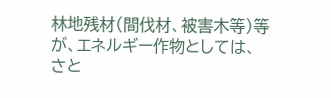林地残材(間伐材、被害木等)等が、エネルギー作物としては、さと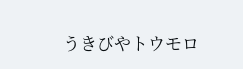うきびやトウモロ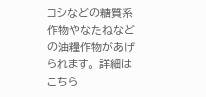コシなどの糖質系作物やなたねなどの油糧作物があげられます。 詳細はこちら